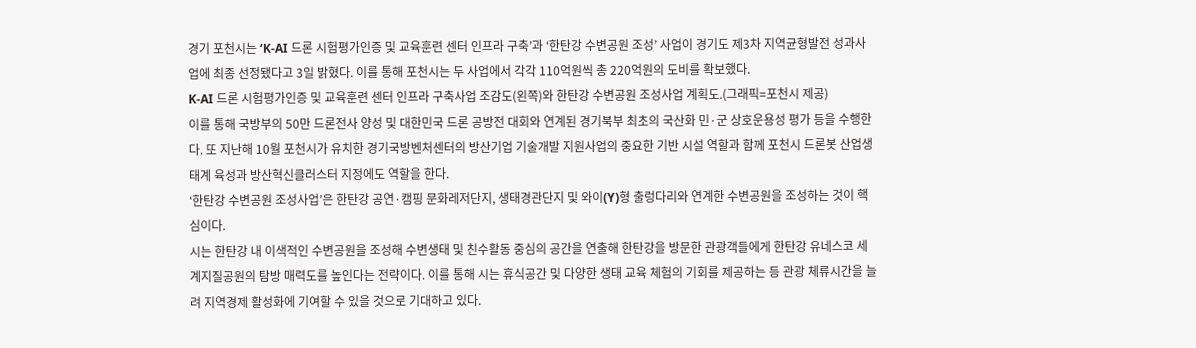경기 포천시는 ‘K-AI 드론 시험평가인증 및 교육훈련 센터 인프라 구축’과 ‘한탄강 수변공원 조성’ 사업이 경기도 제3차 지역균형발전 성과사업에 최종 선정됐다고 3일 밝혔다. 이를 통해 포천시는 두 사업에서 각각 110억원씩 총 220억원의 도비를 확보했다.
K-AI 드론 시험평가인증 및 교육훈련 센터 인프라 구축사업 조감도(왼쪽)와 한탄강 수변공원 조성사업 계획도.(그래픽=포천시 제공)
이를 통해 국방부의 50만 드론전사 양성 및 대한민국 드론 공방전 대회와 연계된 경기북부 최초의 국산화 민·군 상호운용성 평가 등을 수행한다. 또 지난해 10월 포천시가 유치한 경기국방벤처센터의 방산기업 기술개발 지원사업의 중요한 기반 시설 역할과 함께 포천시 드론봇 산업생태계 육성과 방산혁신클러스터 지정에도 역할을 한다.
‘한탄강 수변공원 조성사업’은 한탄강 공연·캠핑 문화레저단지, 생태경관단지 및 와이(Y)형 출렁다리와 연계한 수변공원을 조성하는 것이 핵심이다.
시는 한탄강 내 이색적인 수변공원을 조성해 수변생태 및 친수활동 중심의 공간을 연출해 한탄강을 방문한 관광객들에게 한탄강 유네스코 세계지질공원의 탐방 매력도를 높인다는 전략이다. 이를 통해 시는 휴식공간 및 다양한 생태 교육 체험의 기회를 제공하는 등 관광 체류시간을 늘려 지역경제 활성화에 기여할 수 있을 것으로 기대하고 있다.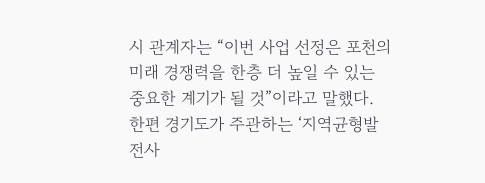시 관계자는 “이번 사업 선정은 포천의 미래 경쟁력을 한층 더 높일 수 있는 중요한 계기가 될 것”이라고 말했다.
한편 경기도가 주관하는 ‘지역균형발전사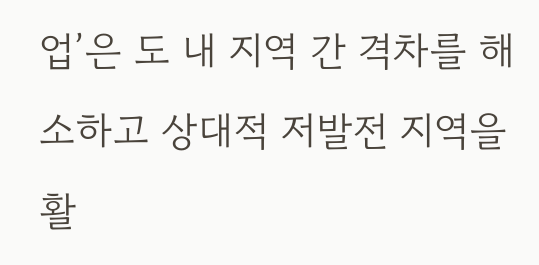업’은 도 내 지역 간 격차를 해소하고 상대적 저발전 지역을 활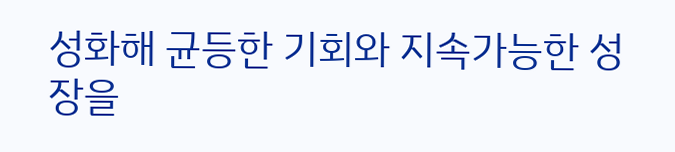성화해 균등한 기회와 지속가능한 성장을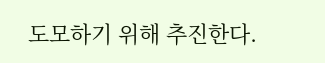도모하기 위해 추진한다.